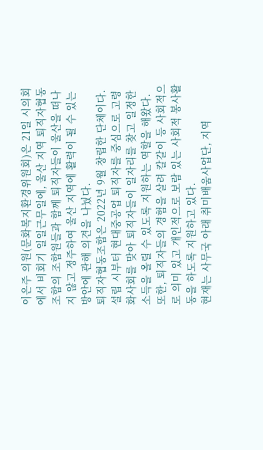이은주 의원(문화복지환경위원회)은 21일 시의회에서 비회기 일일근무일에, 울산 지역 퇴직자협동조합의 조합원들과 함께 퇴직자들이 울산을 떠나지 않고 정주하여 울산 지역에 활력이 될 수 있는 방안에 관해 의견을 나눴다.
퇴직자협동조합은 2022년 9월 창립한 단체이다. 설립 시부터 현대중공업 퇴직자를 중심으로 고령화사회를 맞아 퇴직자들이 일자리를 찾고 일정한 소득을 올릴 수 있도록 지원하는 역할을 해왔다. 또한, 퇴직자들의 경험을 살려 칼갈이 등 사회적으로 의미 있고 개인적으로 보람 있는 사회적 봉사활동을 하도록 지원하고 있다.
현재는 사무국 아래 취미배움사업단, 지역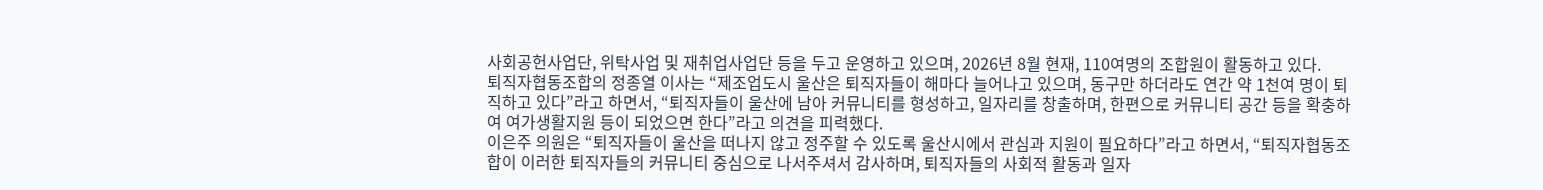사회공헌사업단, 위탁사업 및 재취업사업단 등을 두고 운영하고 있으며, 2026년 8월 현재, 110여명의 조합원이 활동하고 있다.
퇴직자협동조합의 정종열 이사는 “제조업도시 울산은 퇴직자들이 해마다 늘어나고 있으며, 동구만 하더라도 연간 약 1천여 명이 퇴직하고 있다”라고 하면서, “퇴직자들이 울산에 남아 커뮤니티를 형성하고, 일자리를 창출하며, 한편으로 커뮤니티 공간 등을 확충하여 여가생활지원 등이 되었으면 한다”라고 의견을 피력했다.
이은주 의원은 “퇴직자들이 울산을 떠나지 않고 정주할 수 있도록 울산시에서 관심과 지원이 필요하다”라고 하면서, “퇴직자협동조합이 이러한 퇴직자들의 커뮤니티 중심으로 나서주셔서 감사하며, 퇴직자들의 사회적 활동과 일자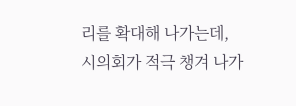리를 확대해 나가는데, 시의회가 적극 챙겨 나가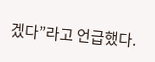겠다”라고 언급했다.